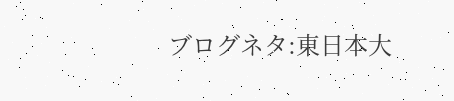ブログネタ:東日本大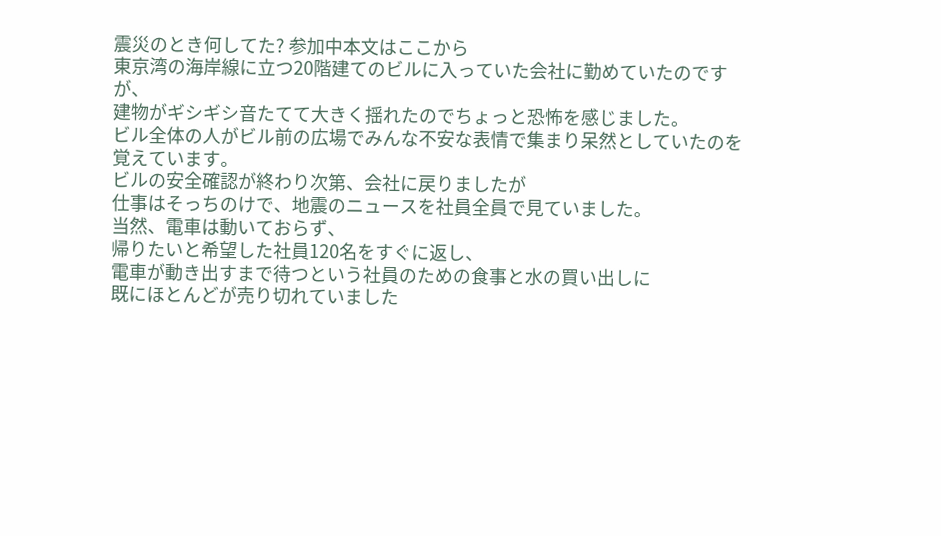震災のとき何してた? 参加中本文はここから
東京湾の海岸線に立つ20階建てのビルに入っていた会社に勤めていたのですが、
建物がギシギシ音たてて大きく揺れたのでちょっと恐怖を感じました。
ビル全体の人がビル前の広場でみんな不安な表情で集まり呆然としていたのを覚えています。
ビルの安全確認が終わり次第、会社に戻りましたが
仕事はそっちのけで、地震のニュースを社員全員で見ていました。
当然、電車は動いておらず、
帰りたいと希望した社員120名をすぐに返し、
電車が動き出すまで待つという社員のための食事と水の買い出しに
既にほとんどが売り切れていました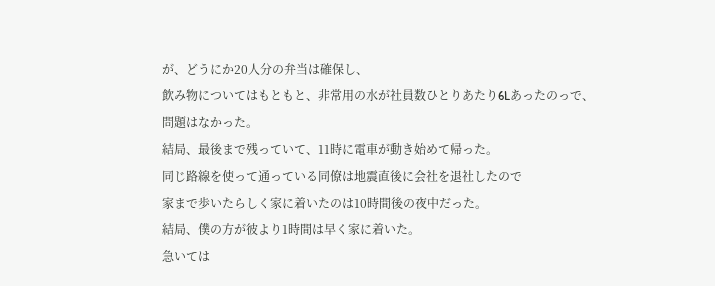が、どうにか20人分の弁当は確保し、
飲み物についてはもともと、非常用の水が社員数ひとりあたり6Lあったのっで、
問題はなかった。
結局、最後まで残っていて、11時に電車が動き始めて帰った。
同じ路線を使って通っている同僚は地震直後に会社を退社したので
家まで歩いたらしく家に着いたのは10時間後の夜中だった。
結局、僕の方が彼より1時間は早く家に着いた。
急いては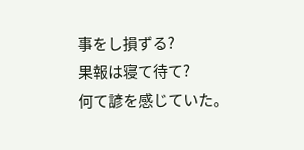事をし損ずる?
果報は寝て待て?
何て諺を感じていた。